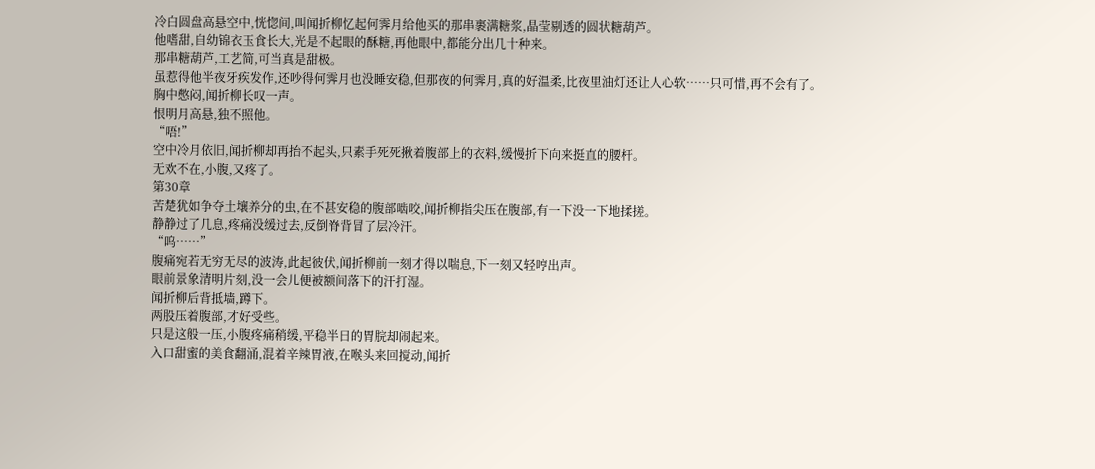冷白圆盘高悬空中,恍惚间,叫闻折柳忆起何霁月给他买的那串裹满糖浆,晶莹剔透的圆状糖葫芦。
他嗜甜,自幼锦衣玉食长大,光是不起眼的酥糖,再他眼中,都能分出几十种来。
那串糖葫芦,工艺简,可当真是甜极。
虽惹得他半夜牙疾发作,还吵得何霁月也没睡安稳,但那夜的何霁月,真的好温柔,比夜里油灯还让人心软……只可惜,再不会有了。
胸中憋闷,闻折柳长叹一声。
恨明月高悬,独不照他。
“唔!”
空中冷月依旧,闻折柳却再抬不起头,只素手死死揪着腹部上的衣料,缓慢折下向来挺直的腰杆。
无欢不在,小腹,又疼了。
第30章
苦楚犹如争夺土壤养分的虫,在不甚安稳的腹部啮咬,闻折柳指尖压在腹部,有一下没一下地揉搓。
静静过了几息,疼痛没缓过去,反倒脊背冒了层冷汗。
“呜……”
腹痛宛若无穷无尽的波涛,此起彼伏,闻折柳前一刻才得以喘息,下一刻又轻哼出声。
眼前景象清明片刻,没一会儿便被额间落下的汗打湿。
闻折柳后背抵墙,蹲下。
两股压着腹部,才好受些。
只是这般一压,小腹疼痛稍缓,平稳半日的胃脘却闹起来。
入口甜蜜的美食翻涌,混着辛辣胃液,在喉头来回搅动,闻折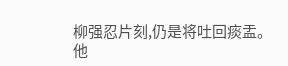柳强忍片刻,仍是将吐回痰盂。
他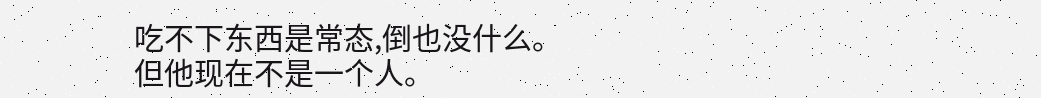吃不下东西是常态,倒也没什么。
但他现在不是一个人。